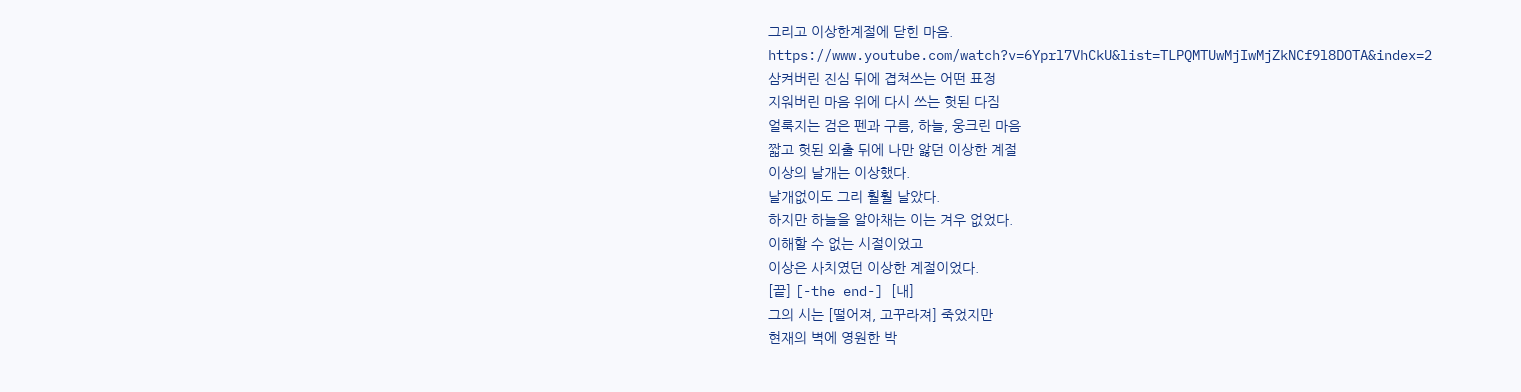그리고 이상한계절에 닫힌 마음.
https://www.youtube.com/watch?v=6Yprl7VhCkU&list=TLPQMTUwMjIwMjZkNCf9l8DOTA&index=2
삼켜버린 진심 뒤에 겹쳐쓰는 어떤 표정
지워버린 마음 위에 다시 쓰는 헛된 다짐
얼룩지는 검은 펜과 구름, 하늘, 웅크린 마음
짧고 헛된 외출 뒤에 나만 앓던 이상한 계절
이상의 날개는 이상했다.
날개없이도 그리 훨훨 날았다.
하지만 하늘을 알아채는 이는 겨우 없었다.
이해할 수 없는 시절이었고
이상은 사치였던 이상한 계절이었다.
[끝] [-the end-] [내]
그의 시는 [떨어져, 고꾸라져] 죽었지만
현재의 벽에 영원한 박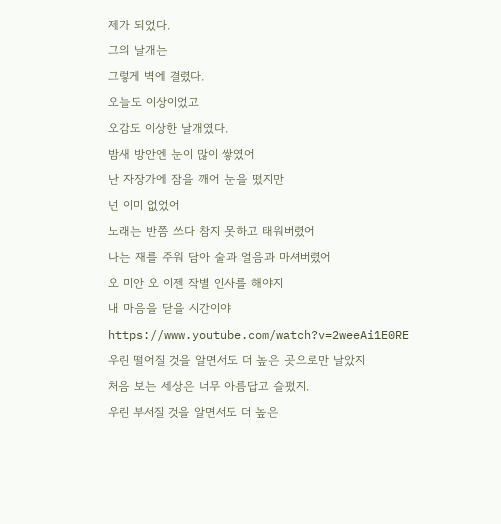제가 되었다.
그의 날개는
그렇게 벽에 결렸다.
오늘도 이상이었고
오감도 이상한 날개였다.
밤새 방안엔 눈이 많이 쌓였어
난 자장가에 잠을 깨어 눈을 떴지만
넌 이미 없었어
노래는 반쯤 쓰다 참지 못하고 태워버렸어
나는 재를 주워 담아 술과 얼음과 마셔버렸어
오 미안 오 이젠 작별 인사를 해야지
내 마음을 닫을 시간이야
https://www.youtube.com/watch?v=2weeAi1E0RE
우린 떨어질 것을 알면서도 더 높은 곳으로만 날았지
처음 보는 세상은 너무 아름답고 슬펐지.
우린 부서질 것을 알면서도 더 높은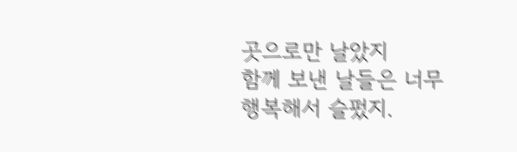곳으로만 날았지
함께 보낸 날들은 너무 행복해서 슬펐지.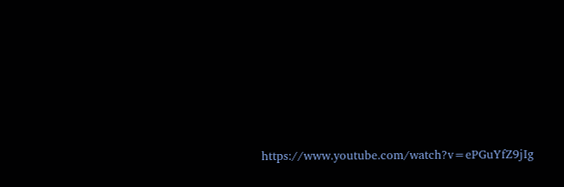https://www.youtube.com/watch?v=ePGuYfZ9jIg